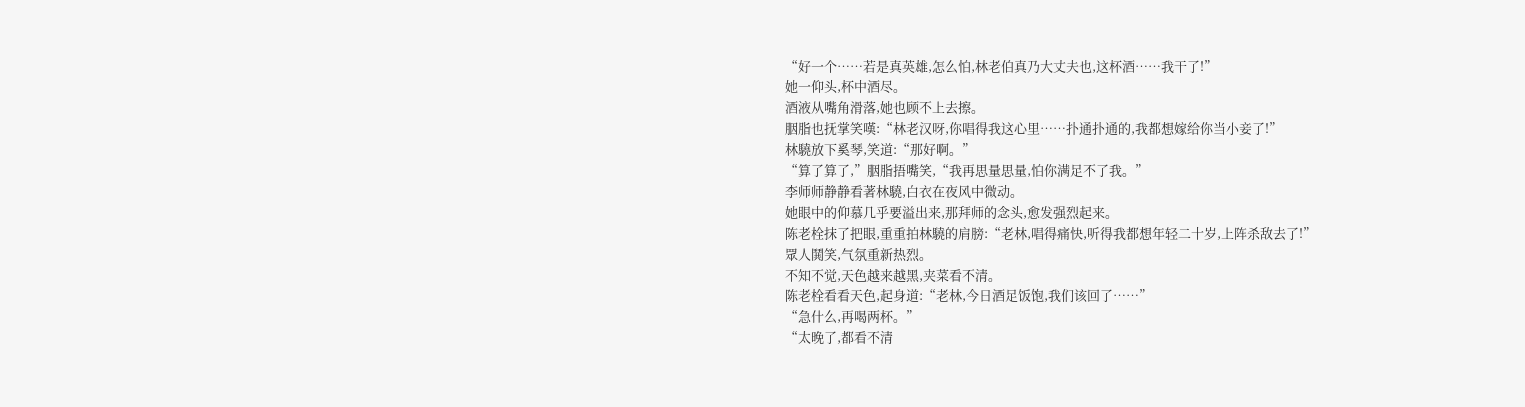“好一个……若是真英雄,怎么怕,林老伯真乃大丈夫也,这杯酒……我干了!”
她一仰头,杯中酒尽。
酒液从嘴角滑落,她也顾不上去擦。
胭脂也抚掌笑嘆:“林老汉呀,你唱得我这心里……扑通扑通的,我都想嫁给你当小妾了!”
林驍放下奚琴,笑道:“那好啊。”
“算了算了,”胭脂捂嘴笑,“我再思量思量,怕你满足不了我。”
李师师静静看著林驍,白衣在夜风中微动。
她眼中的仰慕几乎要溢出来,那拜师的念头,愈发强烈起来。
陈老栓抹了把眼,重重拍林驍的肩膀:“老林,唱得痛快,听得我都想年轻二十岁,上阵杀敌去了!”
眾人鬨笑,气氛重新热烈。
不知不觉,天色越来越黑,夹菜看不清。
陈老栓看看天色,起身道:“老林,今日酒足饭饱,我们该回了……”
“急什么,再喝两杯。”
“太晚了,都看不清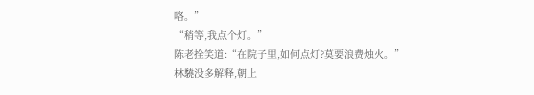咯。”
“稍等,我点个灯。”
陈老拴笑道:“在院子里,如何点灯?莫要浪费烛火。”
林驍没多解释,朝上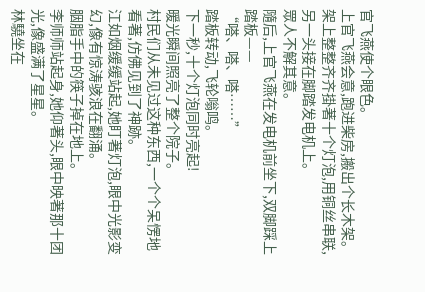官飞燕使个眼色。
上官飞燕会意,跑进柴房,搬出个长木架。
架上整整齐齐掛著十个灯泡,用铜丝串联,另一头接在脚踏发电机上。
眾人不解其意。
隨后,上官飞燕在发电机前坐下,双脚踩上踏板——
“嗒、嗒、嗒……”
踏板转动,飞轮嗡鸣。
下一秒,十个灯泡同时亮起!
暖光瞬间照亮了整个院子。
村民们从未见过这种东西,一个个呆愣地看著,仿佛见到了神跡。
江如烟缓缓站起,她盯著灯泡,眼中光影变幻,像有惊涛骇浪在翻涌。
胭脂手中的筷子掉在地上。
李师师站起身,她仰著头,眼中映著那十团光,像盛满了星星。
林驍坐在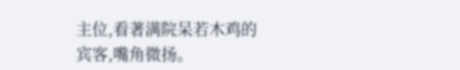主位,看著满院呆若木鸡的宾客,嘴角微扬。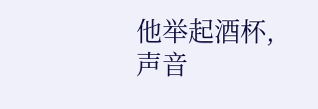他举起酒杯,声音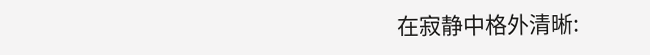在寂静中格外清晰: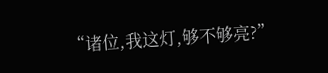“诸位,我这灯,够不够亮?”